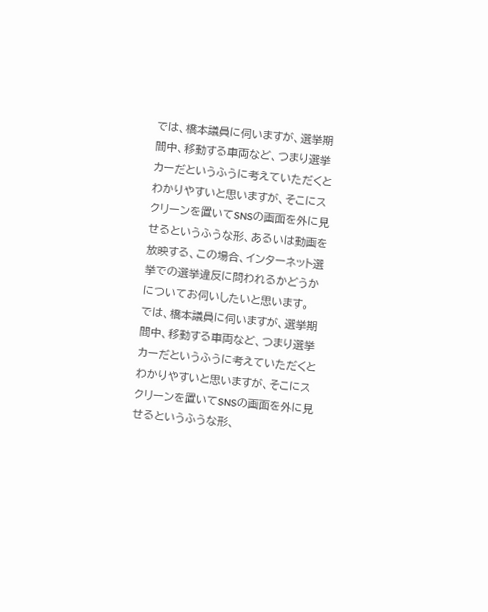では、橋本議員に伺いますが、選挙期間中、移動する車両など、つまり選挙カーだというふうに考えていただくとわかりやすいと思いますが、そこにスクリーンを置いてSNSの画面を外に見せるというふうな形、あるいは動画を放映する、この場合、インターネット選挙での選挙違反に問われるかどうかについてお伺いしたいと思います。
では、橋本議員に伺いますが、選挙期間中、移動する車両など、つまり選挙カーだというふうに考えていただくとわかりやすいと思いますが、そこにスクリーンを置いてSNSの画面を外に見せるというふうな形、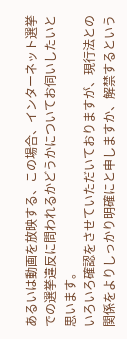あるいは動画を放映する、この場合、インターネット選挙での選挙違反に問われるかどうかについてお伺いしたいと思います。
いろいろ確認をさせていただいておりますが、現行法との関係をよりしっかり明確にと申しますか、解禁するという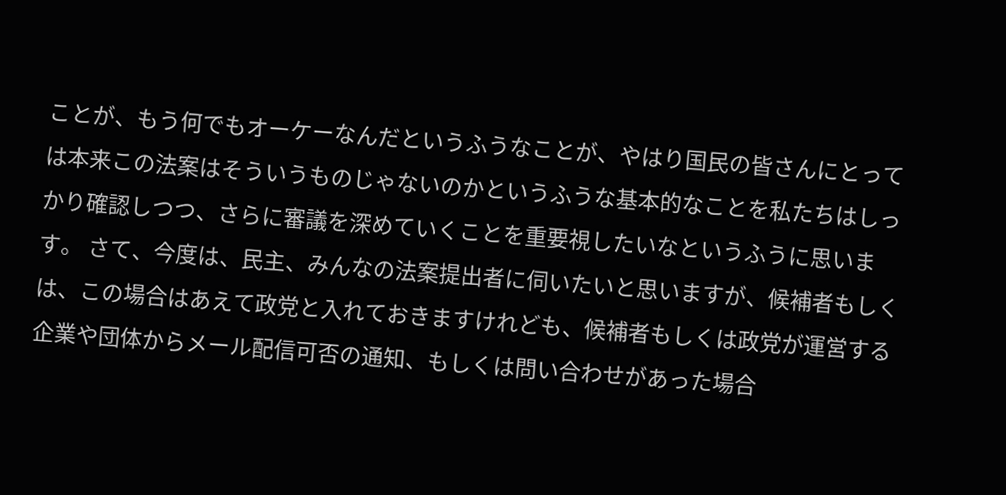ことが、もう何でもオーケーなんだというふうなことが、やはり国民の皆さんにとっては本来この法案はそういうものじゃないのかというふうな基本的なことを私たちはしっかり確認しつつ、さらに審議を深めていくことを重要視したいなというふうに思います。 さて、今度は、民主、みんなの法案提出者に伺いたいと思いますが、候補者もしくは、この場合はあえて政党と入れておきますけれども、候補者もしくは政党が運営する企業や団体からメール配信可否の通知、もしくは問い合わせがあった場合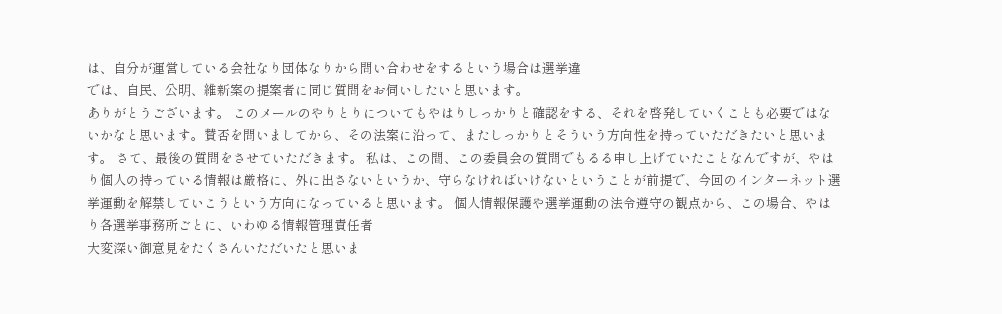は、自分が運営している会社なり団体なりから問い合わせをするという場合は選挙違
では、自民、公明、維新案の提案者に同じ質問をお伺いしたいと思います。
ありがとうございます。 このメールのやりとりについてもやはりしっかりと確認をする、それを啓発していくことも必要ではないかなと思います。賛否を問いましてから、その法案に沿って、またしっかりとそういう方向性を持っていただきたいと思います。 さて、最後の質問をさせていただきます。 私は、この間、この委員会の質問でもるる申し上げていたことなんですが、やはり個人の持っている情報は厳格に、外に出さないというか、守らなければいけないということが前提で、今回のインターネット選挙運動を解禁していこうという方向になっていると思います。 個人情報保護や選挙運動の法令遵守の観点から、この場合、やはり各選挙事務所ごとに、いわゆる情報管理責任者
大変深い御意見をたくさんいただいたと思いま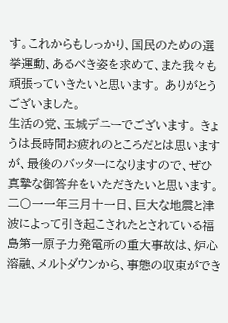す。これからもしっかり、国民のための選挙運動、あるべき姿を求めて、また我々も頑張っていきたいと思います。 ありがとうございました。
生活の党、玉城デニーでございます。 きょうは長時間お疲れのところだとは思いますが、最後のバッターになりますので、ぜひ真摯な御答弁をいただきたいと思います。 二〇一一年三月十一日、巨大な地震と津波によって引き起こされたとされている福島第一原子力発電所の重大事故は、炉心溶融、メルトダウンから、事態の収束ができ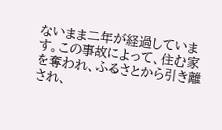ないまま二年が経過しています。この事故によって、住む家を奪われ、ふるさとから引き離され、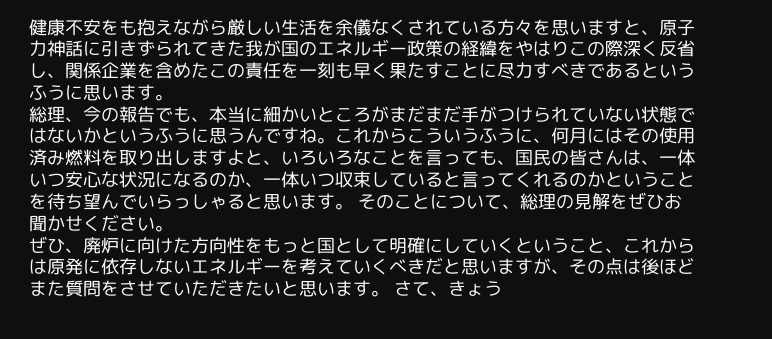健康不安をも抱えながら厳しい生活を余儀なくされている方々を思いますと、原子力神話に引きずられてきた我が国のエネルギー政策の経緯をやはりこの際深く反省し、関係企業を含めたこの責任を一刻も早く果たすことに尽力すべきであるというふうに思います。
総理、今の報告でも、本当に細かいところがまだまだ手がつけられていない状態ではないかというふうに思うんですね。これからこういうふうに、何月にはその使用済み燃料を取り出しますよと、いろいろなことを言っても、国民の皆さんは、一体いつ安心な状況になるのか、一体いつ収束していると言ってくれるのかということを待ち望んでいらっしゃると思います。 そのことについて、総理の見解をぜひお聞かせください。
ぜひ、廃炉に向けた方向性をもっと国として明確にしていくということ、これからは原発に依存しないエネルギーを考えていくべきだと思いますが、その点は後ほどまた質問をさせていただきたいと思います。 さて、きょう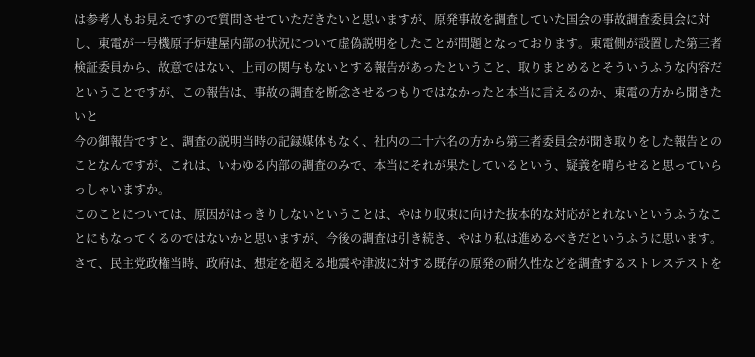は参考人もお見えですので質問させていただきたいと思いますが、原発事故を調査していた国会の事故調査委員会に対し、東電が一号機原子炉建屋内部の状況について虚偽説明をしたことが問題となっております。東電側が設置した第三者検証委員から、故意ではない、上司の関与もないとする報告があったということ、取りまとめるとそういうふうな内容だということですが、この報告は、事故の調査を断念させるつもりではなかったと本当に言えるのか、東電の方から聞きたいと
今の御報告ですと、調査の説明当時の記録媒体もなく、社内の二十六名の方から第三者委員会が聞き取りをした報告とのことなんですが、これは、いわゆる内部の調査のみで、本当にそれが果たしているという、疑義を晴らせると思っていらっしゃいますか。
このことについては、原因がはっきりしないということは、やはり収束に向けた抜本的な対応がとれないというふうなことにもなってくるのではないかと思いますが、今後の調査は引き続き、やはり私は進めるべきだというふうに思います。 さて、民主党政権当時、政府は、想定を超える地震や津波に対する既存の原発の耐久性などを調査するストレステストを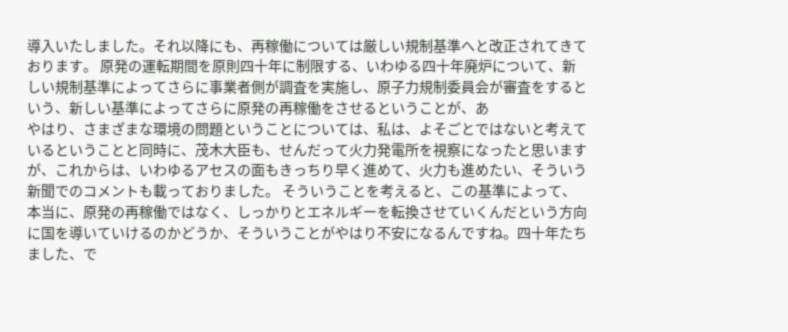導入いたしました。それ以降にも、再稼働については厳しい規制基準へと改正されてきております。 原発の運転期間を原則四十年に制限する、いわゆる四十年廃炉について、新しい規制基準によってさらに事業者側が調査を実施し、原子力規制委員会が審査をするという、新しい基準によってさらに原発の再稼働をさせるということが、あ
やはり、さまざまな環境の問題ということについては、私は、よそごとではないと考えているということと同時に、茂木大臣も、せんだって火力発電所を視察になったと思いますが、これからは、いわゆるアセスの面もきっちり早く進めて、火力も進めたい、そういう新聞でのコメントも載っておりました。 そういうことを考えると、この基準によって、本当に、原発の再稼働ではなく、しっかりとエネルギーを転換させていくんだという方向に国を導いていけるのかどうか、そういうことがやはり不安になるんですね。四十年たちました、で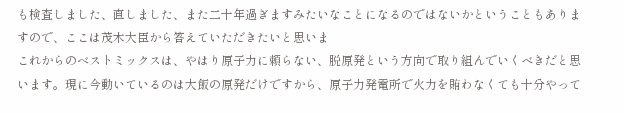も検査しました、直しました、また二十年過ぎますみたいなことになるのではないかということもありますので、ここは茂木大臣から答えていただきたいと思いま
これからのベストミックスは、やはり原子力に頼らない、脱原発という方向で取り組んでいくべきだと思います。現に今動いているのは大飯の原発だけですから、原子力発電所で火力を賄わなくても十分やって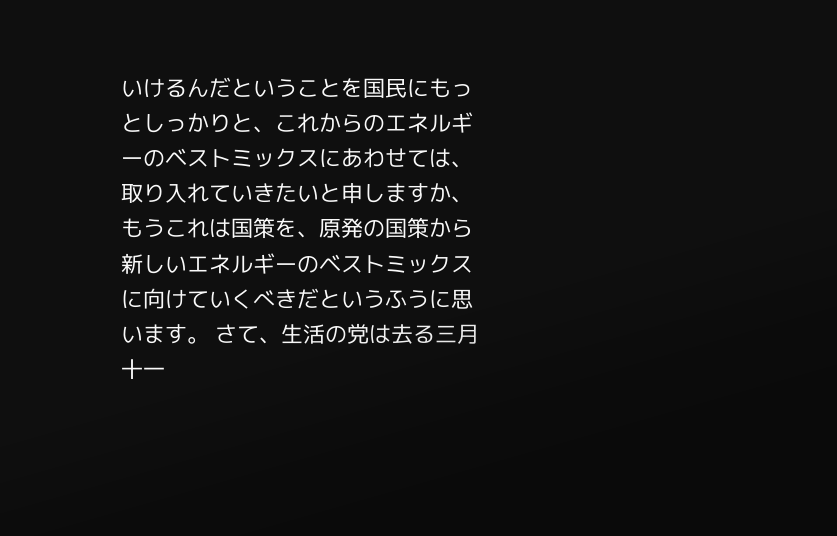いけるんだということを国民にもっとしっかりと、これからのエネルギーのベストミックスにあわせては、取り入れていきたいと申しますか、もうこれは国策を、原発の国策から新しいエネルギーのベストミックスに向けていくべきだというふうに思います。 さて、生活の党は去る三月十一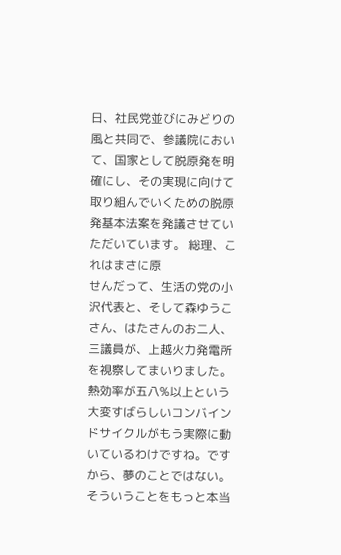日、社民党並びにみどりの風と共同で、参議院において、国家として脱原発を明確にし、その実現に向けて取り組んでいくための脱原発基本法案を発議させていただいています。 総理、これはまさに原
せんだって、生活の党の小沢代表と、そして森ゆうこさん、はたさんのお二人、三議員が、上越火力発電所を視察してまいりました。 熱効率が五八%以上という大変すばらしいコンバインドサイクルがもう実際に動いているわけですね。ですから、夢のことではない。そういうことをもっと本当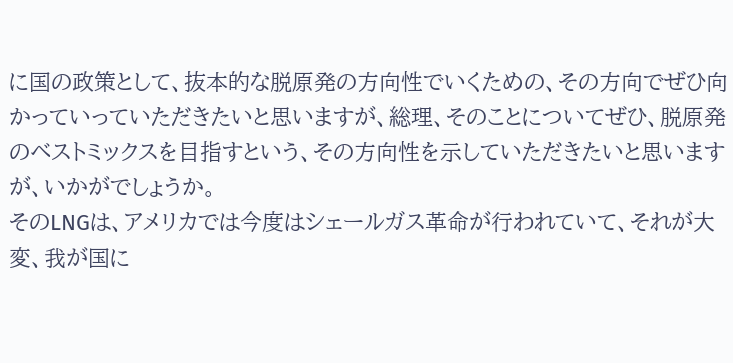に国の政策として、抜本的な脱原発の方向性でいくための、その方向でぜひ向かっていっていただきたいと思いますが、総理、そのことについてぜひ、脱原発のベストミックスを目指すという、その方向性を示していただきたいと思いますが、いかがでしょうか。
そのLNGは、アメリカでは今度はシェールガス革命が行われていて、それが大変、我が国に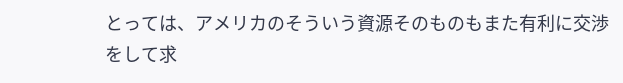とっては、アメリカのそういう資源そのものもまた有利に交渉をして求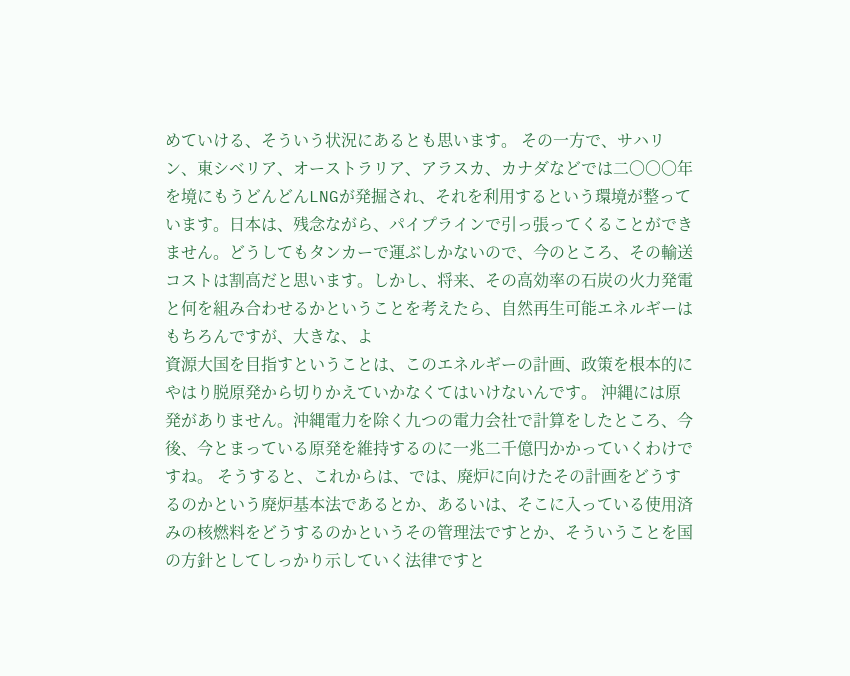めていける、そういう状況にあるとも思います。 その一方で、サハリン、東シベリア、オーストラリア、アラスカ、カナダなどでは二〇〇〇年を境にもうどんどんLNGが発掘され、それを利用するという環境が整っています。日本は、残念ながら、パイプラインで引っ張ってくることができません。どうしてもタンカーで運ぶしかないので、今のところ、その輸送コストは割高だと思います。しかし、将来、その高効率の石炭の火力発電と何を組み合わせるかということを考えたら、自然再生可能エネルギーはもちろんですが、大きな、よ
資源大国を目指すということは、このエネルギーの計画、政策を根本的にやはり脱原発から切りかえていかなくてはいけないんです。 沖縄には原発がありません。沖縄電力を除く九つの電力会社で計算をしたところ、今後、今とまっている原発を維持するのに一兆二千億円かかっていくわけですね。 そうすると、これからは、では、廃炉に向けたその計画をどうするのかという廃炉基本法であるとか、あるいは、そこに入っている使用済みの核燃料をどうするのかというその管理法ですとか、そういうことを国の方針としてしっかり示していく法律ですと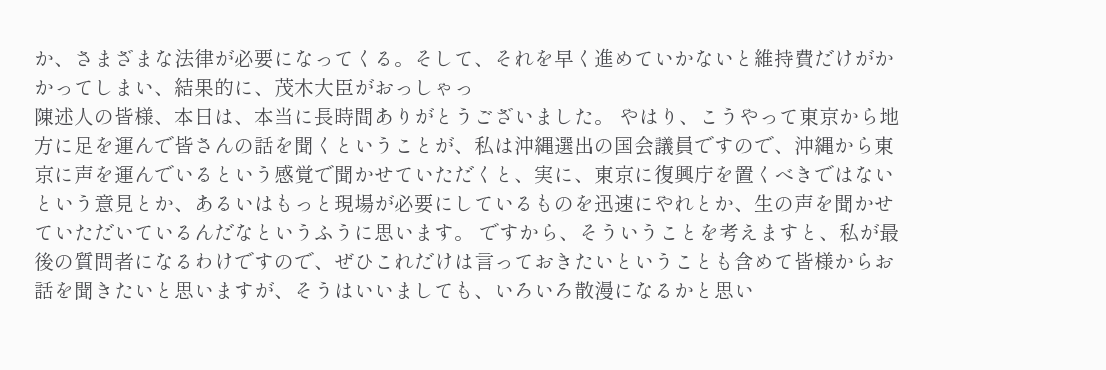か、さまざまな法律が必要になってくる。そして、それを早く進めていかないと維持費だけがかかってしまい、結果的に、茂木大臣がおっしゃっ
陳述人の皆様、本日は、本当に長時間ありがとうございました。 やはり、こうやって東京から地方に足を運んで皆さんの話を聞くということが、私は沖縄選出の国会議員ですので、沖縄から東京に声を運んでいるという感覚で聞かせていただくと、実に、東京に復興庁を置くべきではないという意見とか、あるいはもっと現場が必要にしているものを迅速にやれとか、生の声を聞かせていただいているんだなというふうに思います。 ですから、そういうことを考えますと、私が最後の質問者になるわけですので、ぜひこれだけは言っておきたいということも含めて皆様からお話を聞きたいと思いますが、そうはいいましても、いろいろ散漫になるかと思い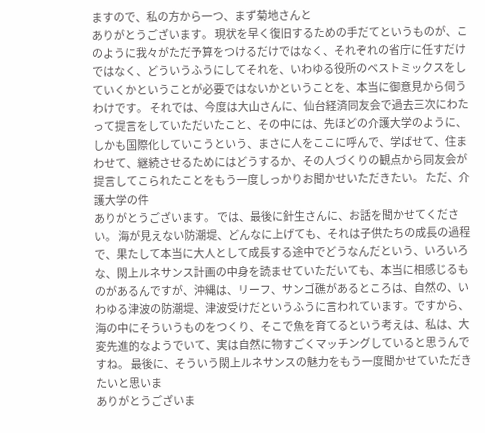ますので、私の方から一つ、まず菊地さんと
ありがとうございます。 現状を早く復旧するための手だてというものが、このように我々がただ予算をつけるだけではなく、それぞれの省庁に任すだけではなく、どういうふうにしてそれを、いわゆる役所のベストミックスをしていくかということが必要ではないかということを、本当に御意見から伺うわけです。 それでは、今度は大山さんに、仙台経済同友会で過去三次にわたって提言をしていただいたこと、その中には、先ほどの介護大学のように、しかも国際化していこうという、まさに人をここに呼んで、学ばせて、住まわせて、継続させるためにはどうするか、その人づくりの観点から同友会が提言してこられたことをもう一度しっかりお聞かせいただきたい。 ただ、介護大学の件
ありがとうございます。 では、最後に針生さんに、お話を聞かせてください。 海が見えない防潮堤、どんなに上げても、それは子供たちの成長の過程で、果たして本当に大人として成長する途中でどうなんだという、いろいろな、閖上ルネサンス計画の中身を読ませていただいても、本当に相感じるものがあるんですが、沖縄は、リーフ、サンゴ礁があるところは、自然の、いわゆる津波の防潮堤、津波受けだというふうに言われています。ですから、海の中にそういうものをつくり、そこで魚を育てるという考えは、私は、大変先進的なようでいて、実は自然に物すごくマッチングしていると思うんですね。 最後に、そういう閖上ルネサンスの魅力をもう一度聞かせていただきたいと思いま
ありがとうございま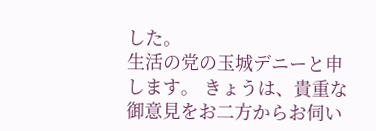した。
生活の党の玉城デニーと申します。 きょうは、貴重な御意見をお二方からお伺い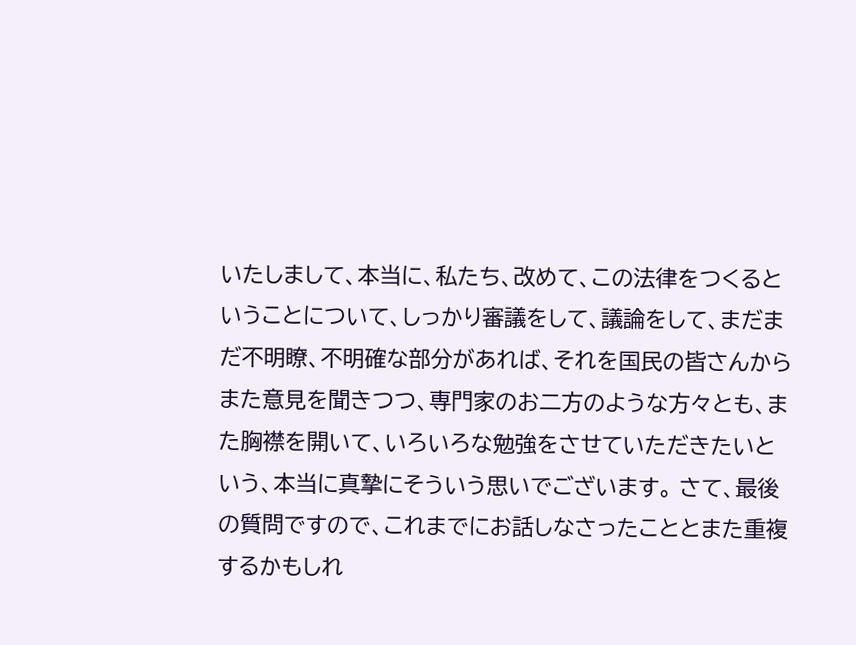いたしまして、本当に、私たち、改めて、この法律をつくるということについて、しっかり審議をして、議論をして、まだまだ不明瞭、不明確な部分があれば、それを国民の皆さんからまた意見を聞きつつ、専門家のお二方のような方々とも、また胸襟を開いて、いろいろな勉強をさせていただきたいという、本当に真摯にそういう思いでございます。 さて、最後の質問ですので、これまでにお話しなさったこととまた重複するかもしれ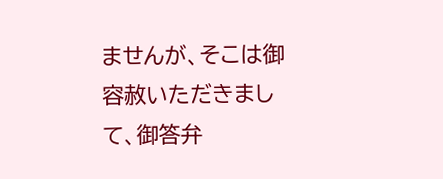ませんが、そこは御容赦いただきまして、御答弁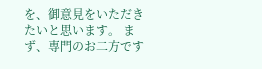を、御意見をいただきたいと思います。 まず、専門のお二方です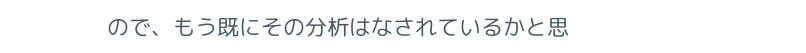ので、もう既にその分析はなされているかと思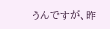うんですが、昨